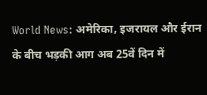World News: अमेरिका, इजरायल और ईरान के बीच भड़की आग अब 25वें दिन में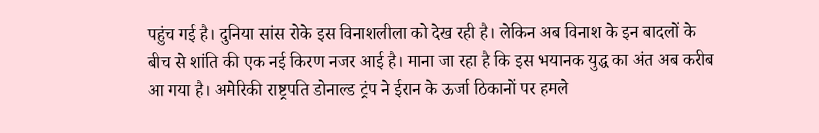पहुंच गई है। दुनिया सांस रोके इस विनाशलीला को देख रही है। लेकिन अब विनाश के इन बादलों के बीच से शांति की एक नई किरण नजर आई है। माना जा रहा है कि इस भयानक युद्ध का अंत अब करीब आ गया है। अमेरिकी राष्ट्रपति डोनाल्ड ट्रंप ने ईरान के ऊर्जा ठिकानों पर हमले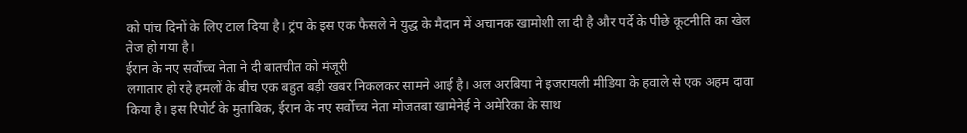को पांच दिनों के लिए टाल दिया है। ट्रंप के इस एक फैसले ने युद्ध के मैदान में अचानक खामोशी ला दी है और पर्दे के पीछे कूटनीति का खेल तेज हो गया है।
ईरान के नए सर्वोच्च नेता ने दी बातचीत को मंजूरी
लगातार हो रहे हमलों के बीच एक बहुत बड़ी खबर निकलकर सामने आई है। अल अरबिया ने इजरायली मीडिया के हवाले से एक अहम दावा किया है। इस रिपोर्ट के मुताबिक, ईरान के नए सर्वोच्च नेता मोजतबा खामेनेई ने अमेरिका के साथ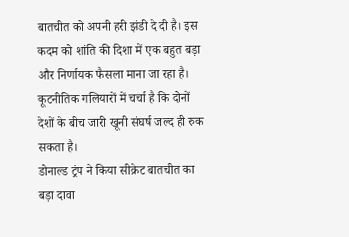बातचीत को अपनी हरी झंडी दे दी है। इस कदम को शांति की दिशा में एक बहुत बड़ा और निर्णायक फैसला माना जा रहा है। कूटनीतिक गलियारों में चर्चा है कि दोनों देशों के बीच जारी खूनी संघर्ष जल्द ही रुक सकता है।
डोनाल्ड ट्रंप ने किया सीक्रेट बातचीत का बड़ा दावा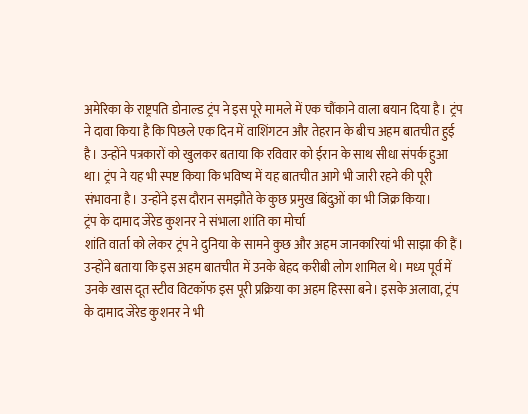अमेरिका के राष्ट्रपति डोनाल्ड ट्रंप ने इस पूरे मामले में एक चौंकाने वाला बयान दिया है। ट्रंप ने दावा किया है कि पिछले एक दिन में वाशिंगटन और तेहरान के बीच अहम बातचीत हुई है। उन्होंने पत्रकारों को खुलकर बताया कि रविवार को ईरान के साथ सीधा संपर्क हुआ था। ट्रंप ने यह भी स्पष्ट किया कि भविष्य में यह बातचीत आगे भी जारी रहने की पूरी संभावना है। उन्होंने इस दौरान समझौते के कुछ प्रमुख बिंदुओं का भी जिक्र किया।
ट्रंप के दामाद जेरेड कुशनर ने संभाला शांति का मोर्चा
शांति वार्ता को लेकर ट्रंप ने दुनिया के सामने कुछ और अहम जानकारियां भी साझा की हैं। उन्होंने बताया कि इस अहम बातचीत में उनके बेहद करीबी लोग शामिल थे। मध्य पूर्व में उनके खास दूत स्टीव विटकॉफ इस पूरी प्रक्रिया का अहम हिस्सा बने। इसके अलावा, ट्रंप के दामाद जेरेड कुशनर ने भी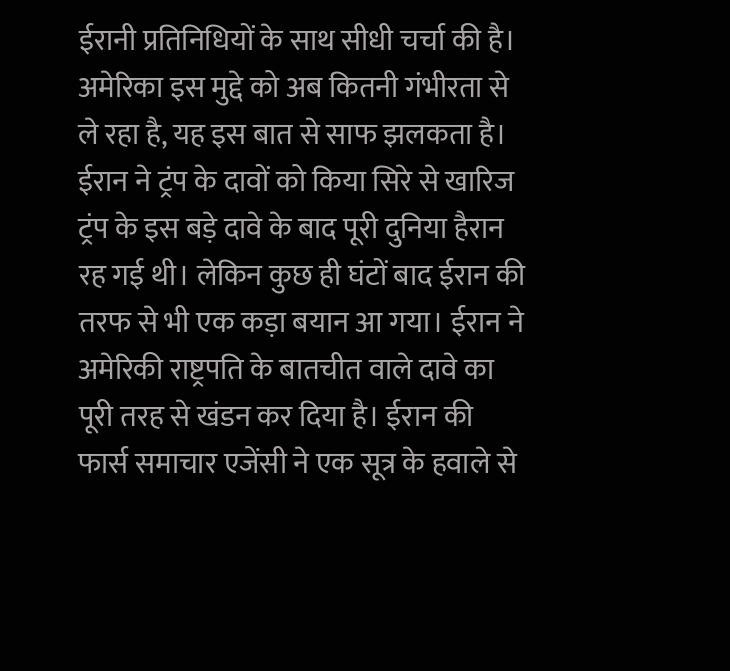ईरानी प्रतिनिधियों के साथ सीधी चर्चा की है। अमेरिका इस मुद्दे को अब कितनी गंभीरता से ले रहा है, यह इस बात से साफ झलकता है।
ईरान ने ट्रंप के दावों को किया सिरे से खारिज
ट्रंप के इस बड़े दावे के बाद पूरी दुनिया हैरान रह गई थी। लेकिन कुछ ही घंटों बाद ईरान की तरफ से भी एक कड़ा बयान आ गया। ईरान ने अमेरिकी राष्ट्रपति के बातचीत वाले दावे का पूरी तरह से खंडन कर दिया है। ईरान की फार्स समाचार एजेंसी ने एक सूत्र के हवाले से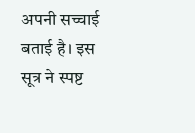अपनी सच्चाई बताई है। इस सूत्र ने स्पष्ट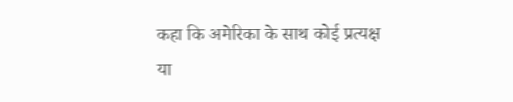कहा कि अमेरिका के साथ कोई प्रत्यक्ष या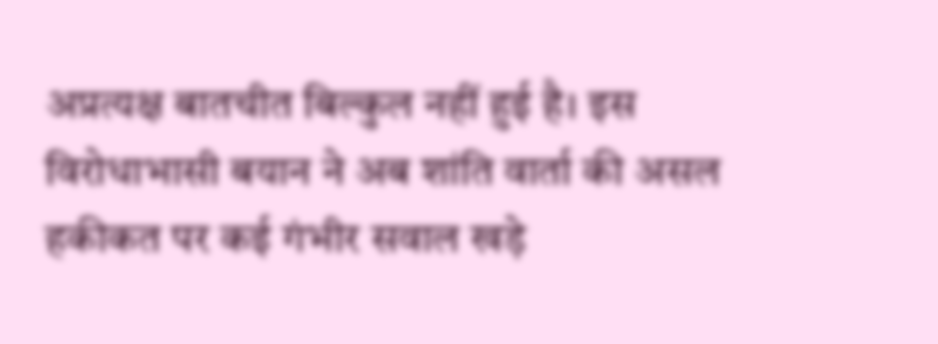अप्रत्यक्ष बातचीत बिल्कुल नहीं हुई है। इस विरोधाभासी बयान ने अब शांति वार्ता की असल हकीकत पर कई गंभीर सवाल खड़े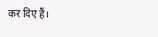कर दिए हैं।